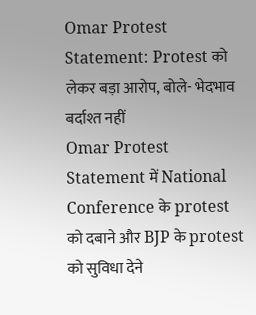Omar Protest Statement: Protest को लेकर बड़ा आरोप, बोले- भेदभाव बर्दाश्त नहीं
Omar Protest Statement में National Conference के protest को दबाने और BJP के protest को सुविधा देने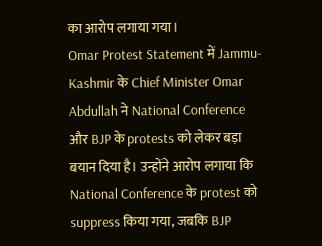का आरोप लगाया गया।
Omar Protest Statement में Jammu-Kashmir के Chief Minister Omar Abdullah ने National Conference और BJP के protests को लेकर बड़ा बयान दिया है। उन्होंने आरोप लगाया कि National Conference के protest को suppress किया गया, जबकि BJP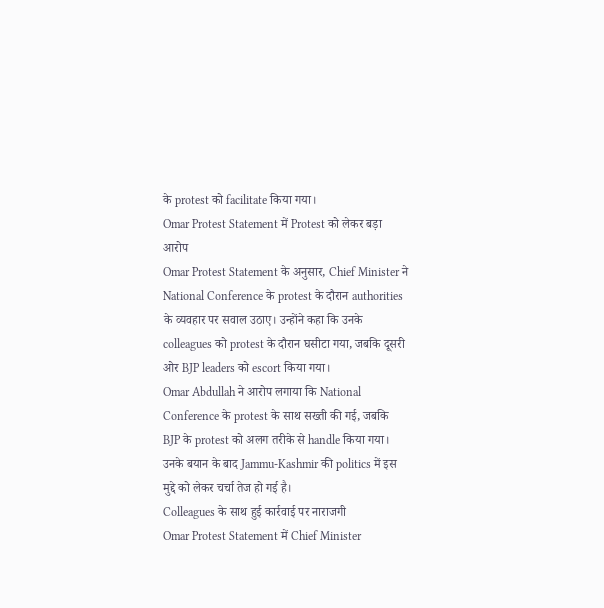के protest को facilitate किया गया।
Omar Protest Statement में Protest को लेकर बड़ा आरोप
Omar Protest Statement के अनुसार, Chief Minister ने National Conference के protest के दौरान authorities के व्यवहार पर सवाल उठाए। उन्होंने कहा कि उनके colleagues को protest के दौरान घसीटा गया, जबकि दूसरी ओर BJP leaders को escort किया गया।
Omar Abdullah ने आरोप लगाया कि National Conference के protest के साथ सख्ती की गई, जबकि BJP के protest को अलग तरीके से handle किया गया। उनके बयान के बाद Jammu-Kashmir की politics में इस मुद्दे को लेकर चर्चा तेज हो गई है।
Colleagues के साथ हुई कार्रवाई पर नाराजगी
Omar Protest Statement में Chief Minister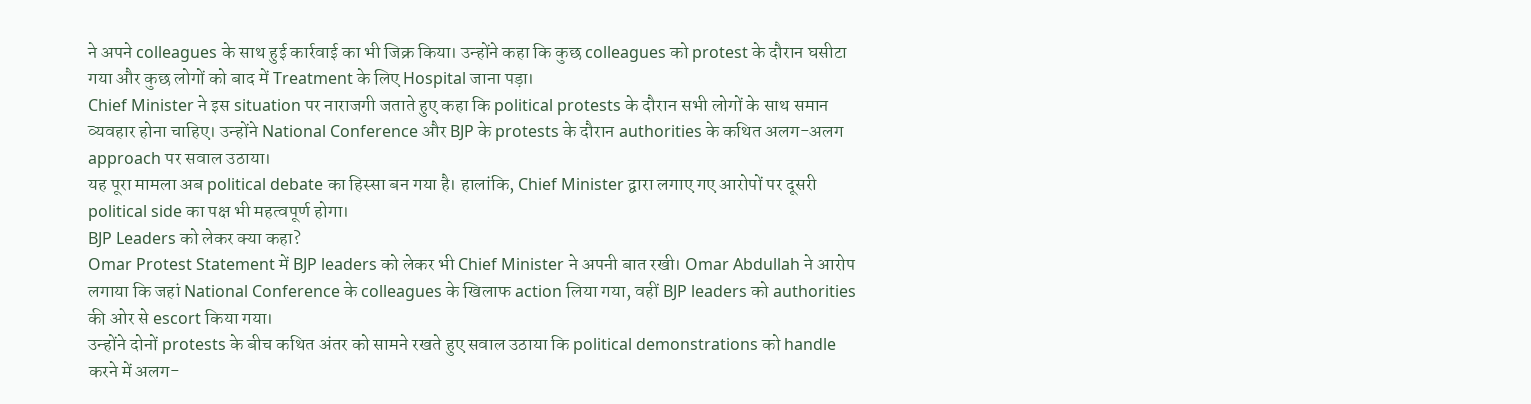ने अपने colleagues के साथ हुई कार्रवाई का भी जिक्र किया। उन्होंने कहा कि कुछ colleagues को protest के दौरान घसीटा गया और कुछ लोगों को बाद में Treatment के लिए Hospital जाना पड़ा।
Chief Minister ने इस situation पर नाराजगी जताते हुए कहा कि political protests के दौरान सभी लोगों के साथ समान व्यवहार होना चाहिए। उन्होंने National Conference और BJP के protests के दौरान authorities के कथित अलग-अलग approach पर सवाल उठाया।
यह पूरा मामला अब political debate का हिस्सा बन गया है। हालांकि, Chief Minister द्वारा लगाए गए आरोपों पर दूसरी political side का पक्ष भी महत्वपूर्ण होगा।
BJP Leaders को लेकर क्या कहा?
Omar Protest Statement में BJP leaders को लेकर भी Chief Minister ने अपनी बात रखी। Omar Abdullah ने आरोप लगाया कि जहां National Conference के colleagues के खिलाफ action लिया गया, वहीं BJP leaders को authorities की ओर से escort किया गया।
उन्होंने दोनों protests के बीच कथित अंतर को सामने रखते हुए सवाल उठाया कि political demonstrations को handle करने में अलग-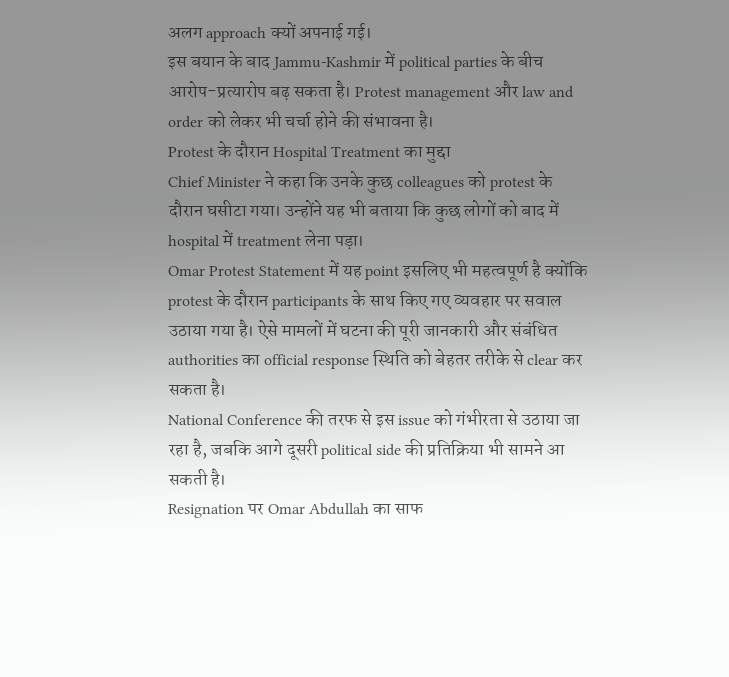अलग approach क्यों अपनाई गई।
इस बयान के बाद Jammu-Kashmir में political parties के बीच आरोप-प्रत्यारोप बढ़ सकता है। Protest management और law and order को लेकर भी चर्चा होने की संभावना है।
Protest के दौरान Hospital Treatment का मुद्दा
Chief Minister ने कहा कि उनके कुछ colleagues को protest के दौरान घसीटा गया। उन्होंने यह भी बताया कि कुछ लोगों को बाद में hospital में treatment लेना पड़ा।
Omar Protest Statement में यह point इसलिए भी महत्वपूर्ण है क्योंकि protest के दौरान participants के साथ किए गए व्यवहार पर सवाल उठाया गया है। ऐसे मामलों में घटना की पूरी जानकारी और संबंधित authorities का official response स्थिति को बेहतर तरीके से clear कर सकता है।
National Conference की तरफ से इस issue को गंभीरता से उठाया जा रहा है, जबकि आगे दूसरी political side की प्रतिक्रिया भी सामने आ सकती है।
Resignation पर Omar Abdullah का साफ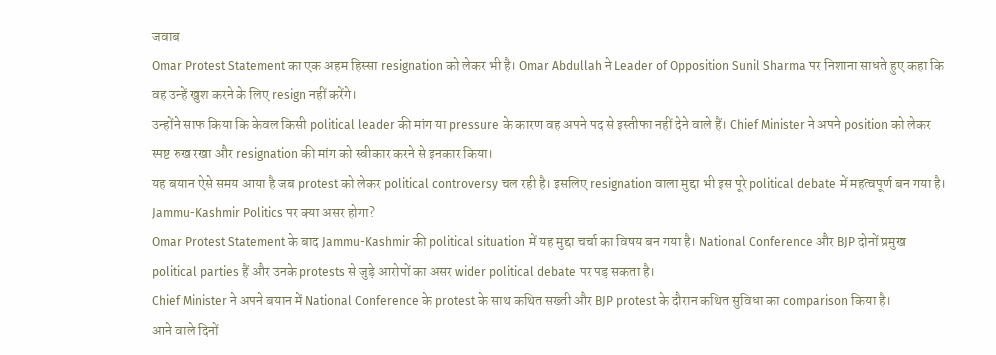जवाब
Omar Protest Statement का एक अहम हिस्सा resignation को लेकर भी है। Omar Abdullah ने Leader of Opposition Sunil Sharma पर निशाना साधते हुए कहा कि वह उन्हें खुश करने के लिए resign नहीं करेंगे।
उन्होंने साफ किया कि केवल किसी political leader की मांग या pressure के कारण वह अपने पद से इस्तीफा नहीं देने वाले हैं। Chief Minister ने अपने position को लेकर स्पष्ट रुख रखा और resignation की मांग को स्वीकार करने से इनकार किया।
यह बयान ऐसे समय आया है जब protest को लेकर political controversy चल रही है। इसलिए resignation वाला मुद्दा भी इस पूरे political debate में महत्वपूर्ण बन गया है।
Jammu-Kashmir Politics पर क्या असर होगा?
Omar Protest Statement के बाद Jammu-Kashmir की political situation में यह मुद्दा चर्चा का विषय बन गया है। National Conference और BJP दोनों प्रमुख political parties हैं और उनके protests से जुड़े आरोपों का असर wider political debate पर पड़ सकता है।
Chief Minister ने अपने बयान में National Conference के protest के साथ कथित सख्ती और BJP protest के दौरान कथित सुविधा का comparison किया है।
आने वाले दिनों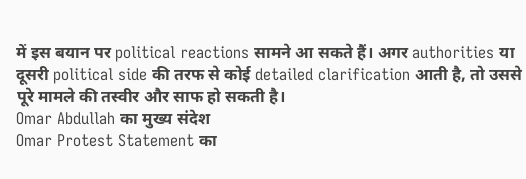में इस बयान पर political reactions सामने आ सकते हैं। अगर authorities या दूसरी political side की तरफ से कोई detailed clarification आती है, तो उससे पूरे मामले की तस्वीर और साफ हो सकती है।
Omar Abdullah का मुख्य संदेश
Omar Protest Statement का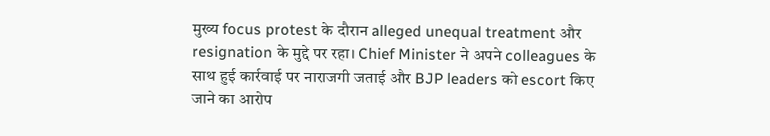मुख्य focus protest के दौरान alleged unequal treatment और resignation के मुद्दे पर रहा। Chief Minister ने अपने colleagues के साथ हुई कार्रवाई पर नाराजगी जताई और BJP leaders को escort किए जाने का आरोप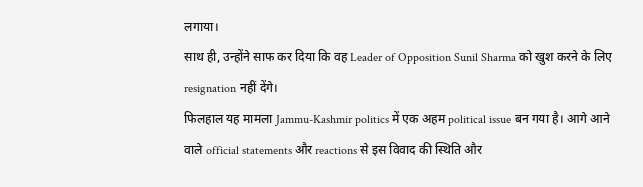लगाया।
साथ ही, उन्होंने साफ कर दिया कि वह Leader of Opposition Sunil Sharma को खुश करने के लिए resignation नहीं देंगे।
फिलहाल यह मामला Jammu-Kashmir politics में एक अहम political issue बन गया है। आगे आने वाले official statements और reactions से इस विवाद की स्थिति और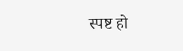स्पष्ट हो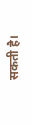सकती है।